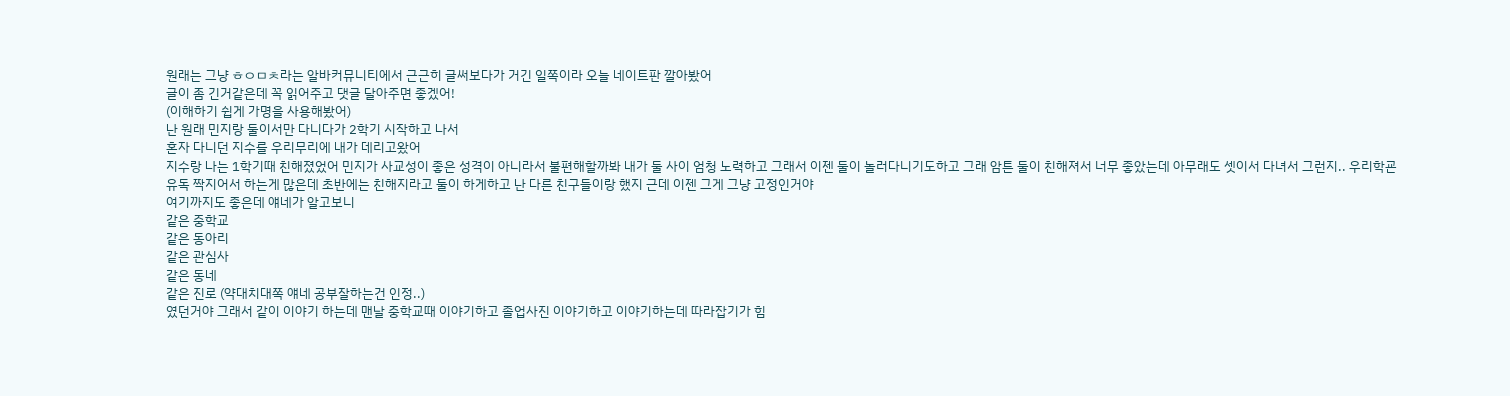원래는 그냥 ㅎㅇㅁㅊ라는 알바커뮤니티에서 근근히 글써보다가 거긴 일쪽이라 오늘 네이트판 깔아봤어
글이 좀 긴거같은데 꼭 읽어주고 댓글 달아주면 좋겠어!
(이해하기 쉽게 가명을 사용해봤어)
난 원래 민지랑 둘이서만 다니다가 2학기 시작하고 나서
혼자 다니던 지수를 우리무리에 내가 데리고왔어
지수랑 나는 1학기때 친해졌었어 민지가 사교성이 좋은 성격이 아니라서 불편해할까봐 내가 둘 사이 엄청 노력하고 그래서 이젠 둘이 놀러다니기도하고 그래 암튼 둘이 친해져서 너무 좋았는데 아무래도 셋이서 다녀서 그런지.. 우리학굔 유독 짝지어서 하는게 많은데 초반에는 친해지라고 둘이 하게하고 난 다른 친구들이랑 했지 근데 이젠 그게 그냥 고정인거야
여기까지도 좋은데 얘네가 알고보니
같은 중학교
같은 동아리
같은 관심사
같은 동네
같은 진로 (약대치대쪽 얘네 공부잘하는건 인정..)
였던거야 그래서 같이 이야기 하는데 맨날 중학교때 이야기하고 졸업사진 이야기하고 이야기하는데 따라잡기가 힘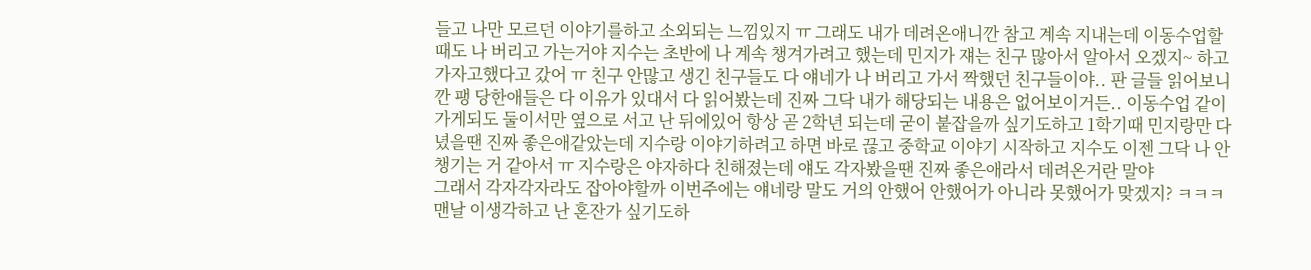들고 나만 모르던 이야기를하고 소외되는 느낌있지 ㅠ 그래도 내가 데려온애니깐 참고 계속 지내는데 이동수업할때도 나 버리고 가는거야 지수는 초반에 나 계속 챙겨가려고 했는데 민지가 쟤는 친구 많아서 알아서 오겠지~ 하고 가자고했다고 갔어 ㅠ 친구 안많고 생긴 친구들도 다 얘네가 나 버리고 가서 짝했던 친구들이야.. 판 글들 읽어보니깐 팽 당한애들은 다 이유가 있대서 다 읽어봤는데 진짜 그닥 내가 해당되는 내용은 없어보이거든.. 이동수업 같이 가게되도 둘이서만 옆으로 서고 난 뒤에있어 항상 곧 2학년 되는데 굳이 붙잡을까 싶기도하고 1학기때 민지랑만 다녔을땐 진짜 좋은애같았는데 지수랑 이야기하려고 하면 바로 끊고 중학교 이야기 시작하고 지수도 이젠 그닥 나 안챙기는 거 같아서 ㅠ 지수랑은 야자하다 친해졌는데 얘도 각자봤을땐 진짜 좋은애라서 데려온거란 말야
그래서 각자각자라도 잡아야할까 이번주에는 얘네랑 말도 거의 안했어 안했어가 아니라 못했어가 맞겠지? ㅋㅋㅋ 맨날 이생각하고 난 혼잔가 싶기도하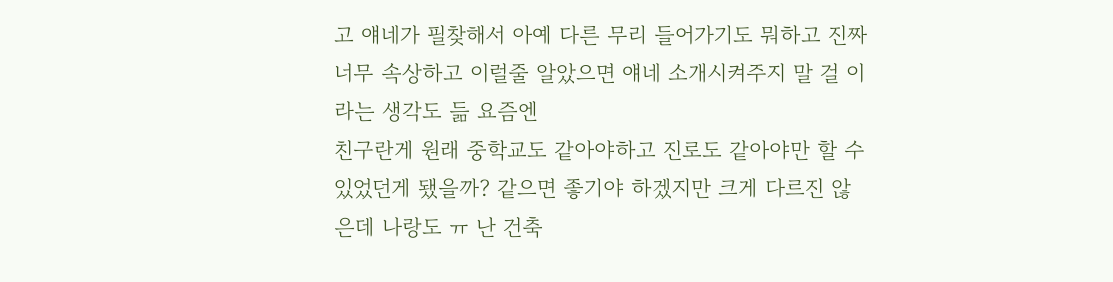고 얘네가 필찾해서 아예 다른 무리 들어가기도 뭐하고 진짜 너무 속상하고 이럴줄 알았으면 얘네 소개시켜주지 말 걸 이라는 생각도 듦 요즘엔
친구란게 원래 중학교도 같아야하고 진로도 같아야만 할 수 있었던게 됐을까? 같으면 좋기야 하겠지만 크게 다르진 않은데 나랑도 ㅠ 난 건축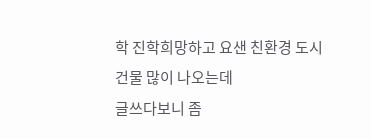학 진학희망하고 요샌 친환경 도시 건물 많이 나오는데
글쓰다보니 좀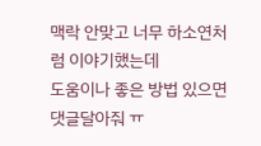맥락 안맞고 너무 하소연처럼 이야기했는데
도움이나 좋은 방법 있으면 댓글달아줘 ㅠ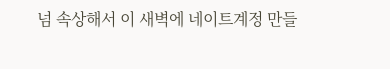넘 속상해서 이 새벽에 네이트계정 만들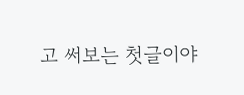고 써보는 첫글이야